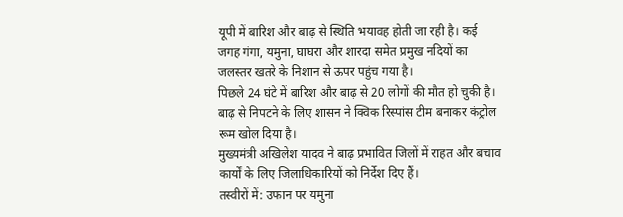यूपी में बारिश और बाढ़ से स्थिति भयावह होती जा रही है। कई जगह गंगा, यमुना, घाघरा और शारदा समेत प्रमुख नदियों का जलस्तर खतरे के निशान से ऊपर पहुंच गया है।
पिछले 24 घंटे में बारिश और बाढ़ से 20 लोगों की मौत हो चुकी है। बाढ़ से निपटने के लिए शासन ने क्विक रिस्पांस टीम बनाकर कंट्रोल रूम खोल दिया है।
मुख्यमंत्री अखिलेश यादव ने बाढ़ प्रभावित जिलों में राहत और बचाव कार्यों के लिए जिलाधिकारियों को निर्देश दिए हैं।
तस्वीरों में: उफान पर यमुना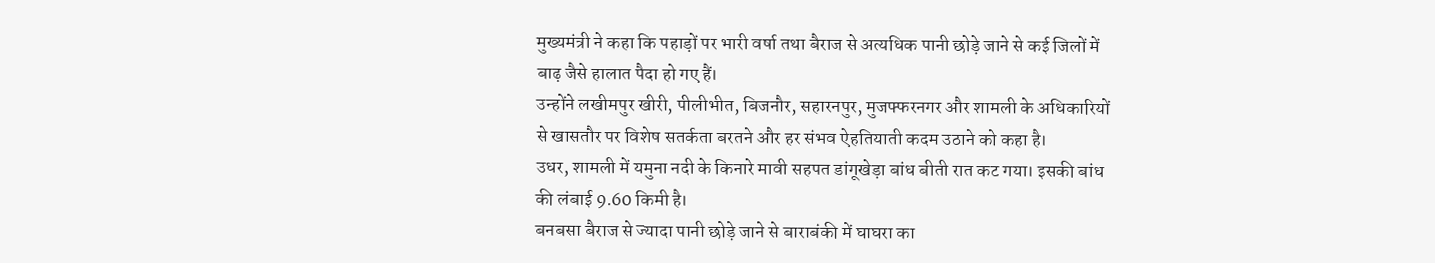मुख्यमंत्री ने कहा कि पहाड़ों पर भारी वर्षा तथा बैराज से अत्यधिक पानी छोड़े जाने से कई जिलों में बाढ़ जैसे हालात पैदा हो गए हैं।
उन्होंने लखीमपुर खीरी, पीलीभीत, बिजनौर, सहारनपुर, मुजफ्फरनगर और शामली के अधिकारियों से खासतौर पर विशेष सतर्कता बरतने और हर संभव ऐहतियाती कदम उठाने को कहा है।
उधर, शामली में यमुना नदी के किनारे मावी सहपत डांगूखेड़ा बांध बीती रात कट गया। इसकी बांध की लंबाई 9.60 किमी है।
बनबसा बैराज से ज्यादा पानी छोड़े जाने से बाराबंकी में घाघरा का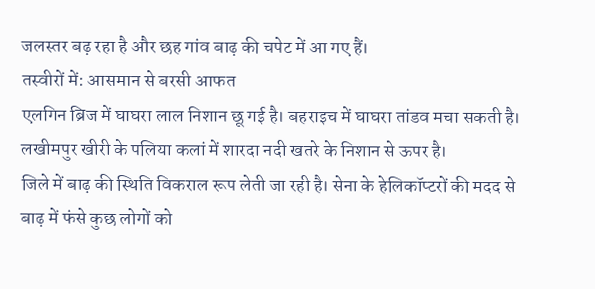जलस्तर बढ़ रहा है और छह गांव बाढ़ की चपेट में आ गए हैं।
तस्वीरों में: आसमान से बरसी आफत
एलगिन ब्रिज में घाघरा लाल निशान छू गई है। बहराइच में घाघरा तांडव मचा सकती है। लखीमपुर खीरी के पलिया कलां में शारदा नदी खतरे के निशान से ऊपर है।
जिले में बाढ़ की स्थिति विकराल रूप लेती जा रही है। सेना के हेलिकॉप्टरों की मदद से बाढ़ में फंसे कुछ लोगों को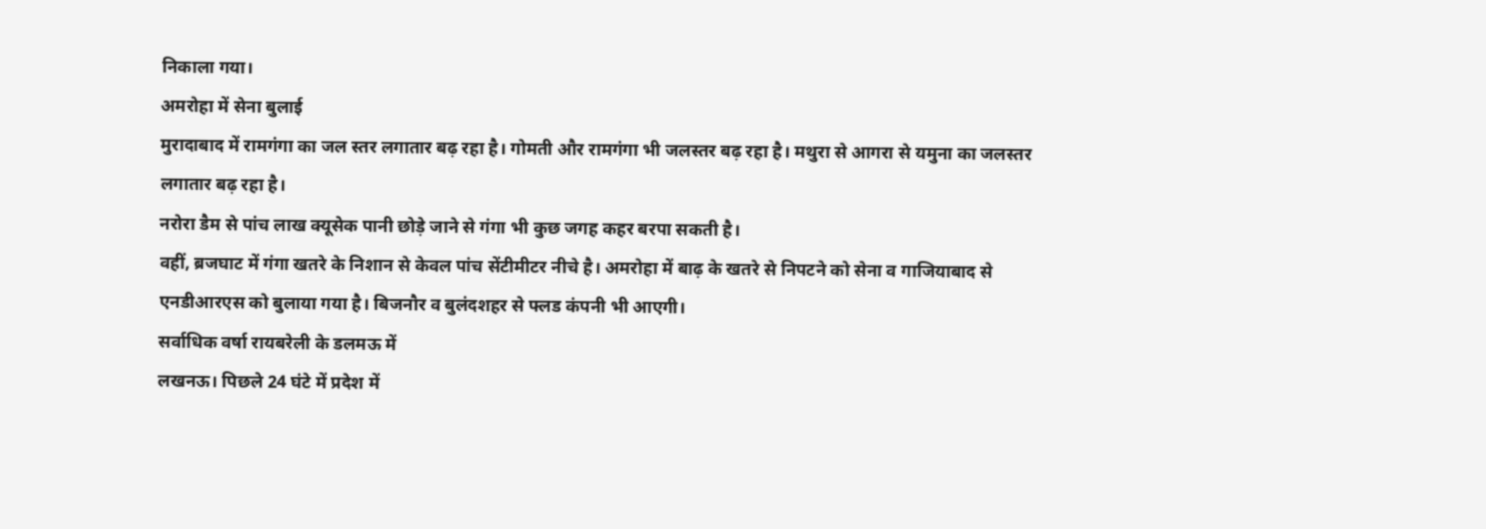निकाला गया।
अमरोहा में सेना बुलाई
मुरादाबाद में रामगंगा का जल स्तर लगातार बढ़ रहा है। गोमती और रामगंगा भी जलस्तर बढ़ रहा है। मथुरा से आगरा से यमुना का जलस्तर लगातार बढ़ रहा है।
नरोरा डैम से पांच लाख क्यूसेक पानी छोड़े जाने से गंगा भी कुछ जगह कहर बरपा सकती है।
वहीं, ब्रजघाट में गंगा खतरे के निशान से केवल पांच सेंटीमीटर नीचे है। अमरोहा में बाढ़ के खतरे से निपटने को सेना व गाजियाबाद से एनडीआरएस को बुलाया गया है। बिजनौर व बुलंदशहर से फ्लड कंपनी भी आएगी।
सर्वाधिक वर्षा रायबरेली के डलमऊ में
लखनऊ। पिछले 24 घंटे में प्रदेश में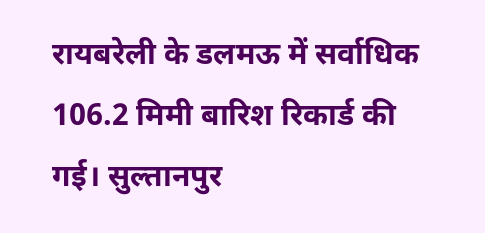रायबरेली के डलमऊ में सर्वाधिक 106.2 मिमी बारिश रिकार्ड की गई। सुल्तानपुर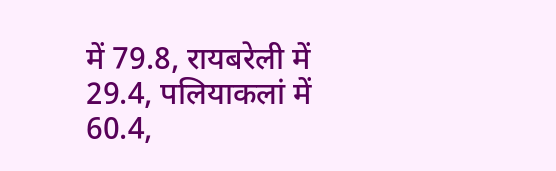में 79.8, रायबरेली में 29.4, पलियाकलां में 60.4,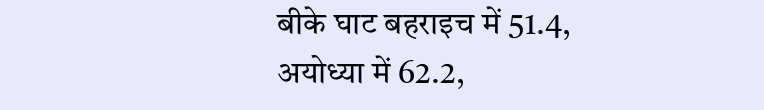बीके घाट बहराइच में 51.4, अयोध्या में 62.2,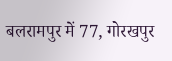बलरामपुर में 77, गोरखपुर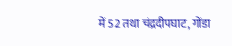में 52 तथा चंद्रदीपघाट, गोंडा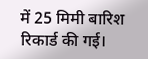में 25 मिमी बारिश रिकार्ड की गई।